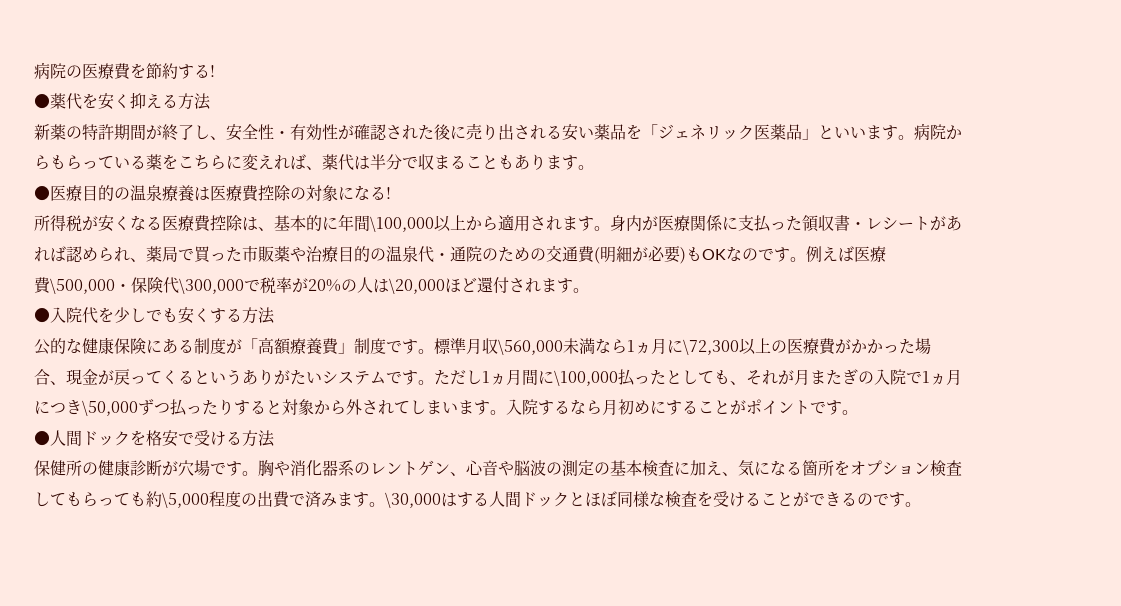病院の医療費を節約する!
●薬代を安く抑える方法
新薬の特許期間が終了し、安全性・有効性が確認された後に売り出される安い薬品を「ジェネリック医薬品」といいます。病院からもらっている薬をこちらに変えれば、薬代は半分で収まることもあります。
●医療目的の温泉療養は医療費控除の対象になる!
所得税が安くなる医療費控除は、基本的に年間\100,000以上から適用されます。身内が医療関係に支払った領収書・レシートがあれば認められ、薬局で買った市販薬や治療目的の温泉代・通院のための交通費(明細が必要)もOKなのです。例えば医療費\500,000・保険代\300,000で税率が20%の人は\20,000ほど還付されます。
●入院代を少しでも安くする方法
公的な健康保険にある制度が「高額療養費」制度です。標準月収\560,000未満なら1ヵ月に\72,300以上の医療費がかかった場合、現金が戻ってくるというありがたいシステムです。ただし1ヵ月間に\100,000払ったとしても、それが月またぎの入院で1ヵ月につき\50,000ずつ払ったりすると対象から外されてしまいます。入院するなら月初めにすることがポイントです。
●人間ドックを格安で受ける方法
保健所の健康診断が穴場です。胸や消化器系のレントゲン、心音や脳波の測定の基本検査に加え、気になる箇所をオプション検査してもらっても約\5,000程度の出費で済みます。\30,000はする人間ドックとほぼ同様な検査を受けることができるのです。